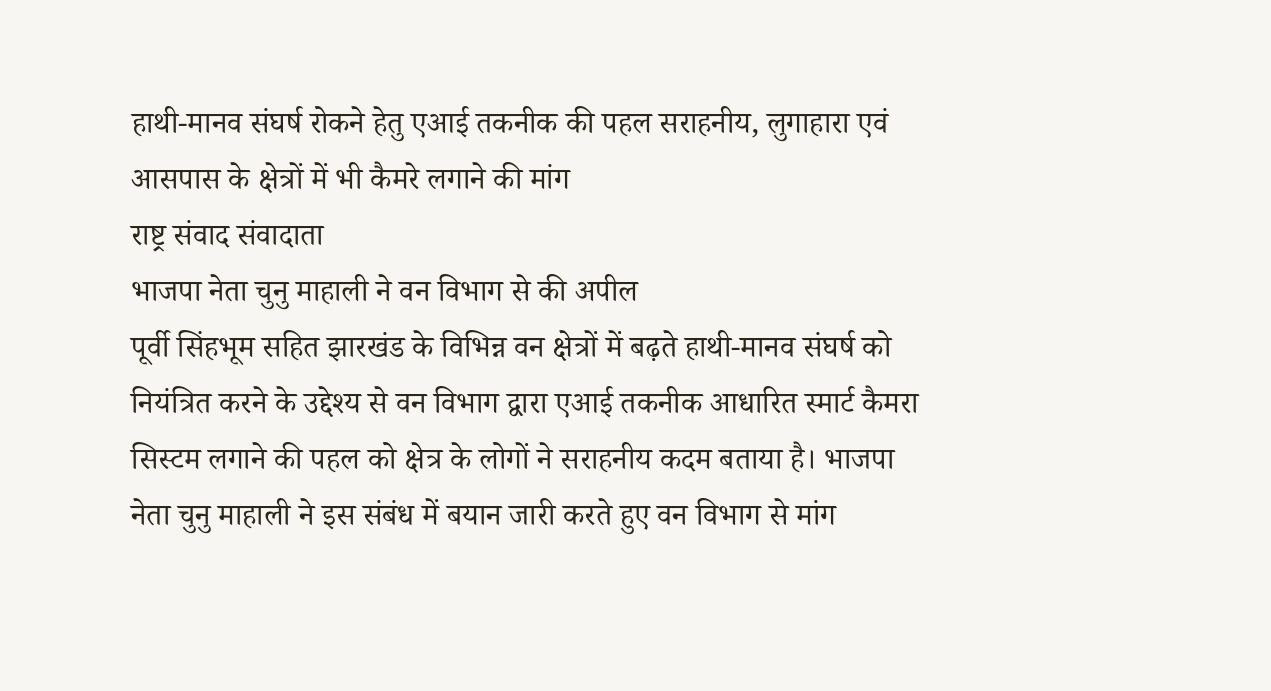हाथी-मानव संघर्ष रोकने हेतु एआई तकनीक की पहल सराहनीय, लुगाहारा एवं आसपास के क्षेत्रों में भी कैमरे लगाने की मांग
राष्ट्र संवाद संवादाता
भाजपा नेता चुनु माहाली ने वन विभाग से की अपील
पूर्वी सिंहभूम सहित झारखंड के विभिन्न वन क्षेत्रों में बढ़ते हाथी-मानव संघर्ष को नियंत्रित करने के उद्देश्य से वन विभाग द्वारा एआई तकनीक आधारित स्मार्ट कैमरा सिस्टम लगाने की पहल को क्षेत्र के लोगों ने सराहनीय कदम बताया है। भाजपा नेता चुनु माहाली ने इस संबंध में बयान जारी करते हुए वन विभाग से मांग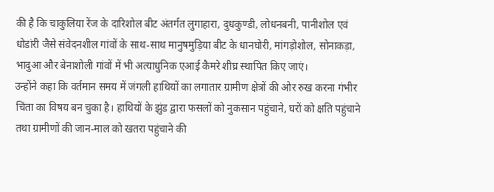की है कि चाकुलिया रेंज के दारिशोल बीट अंतर्गत लुगाहारा, दुधकुण्डी, लोधनबनी, पानीशोल एवं धोडांरी जैसे संवेदनशील गांवों के साथ-साथ मानुषमुड़िया बीट के धानघोरी, मांगड़ोशोल, सोनाकड़ा, भादुआ और बेनाशोली गांवों में भी अत्याधुनिक एआई कैमरे शीघ्र स्थापित किए जाएं।
उन्होंने कहा कि वर्तमान समय में जंगली हाथियों का लगातार ग्रामीण क्षेत्रों की ओर रुख करना गंभीर चिंता का विषय बन चुका है। हाथियों के झुंड द्वारा फसलों को नुकसान पहुंचाने, घरों को क्षति पहुंचाने तथा ग्रामीणों की जान-माल को खतरा पहुंचाने की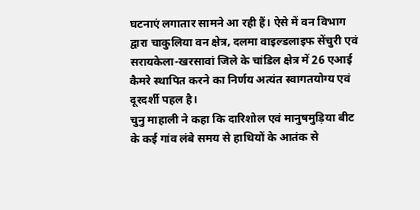घटनाएं लगातार सामने आ रही हैं। ऐसे में वन विभाग द्वारा चाकुलिया वन क्षेत्र, दलमा वाइल्डलाइफ सेंचुरी एवं सरायकेला-खरसावां जिले के चांडिल क्षेत्र में 26 एआई कैमरे स्थापित करने का निर्णय अत्यंत स्वागतयोग्य एवं दूरदर्शी पहल है।
चुनु माहाली ने कहा कि दारिशोल एवं मानुषमुड़िया बीट के कई गांव लंबे समय से हाथियों के आतंक से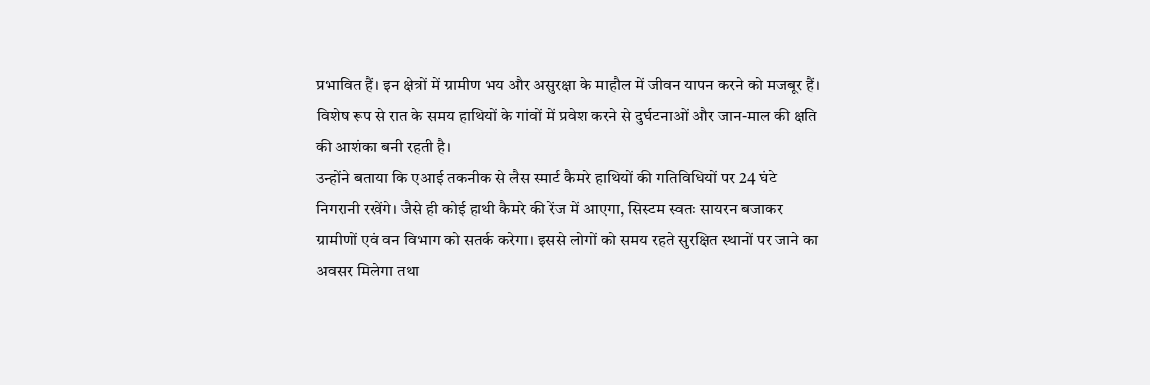प्रभावित हैं। इन क्षेत्रों में ग्रामीण भय और असुरक्षा के माहौल में जीवन यापन करने को मजबूर हैं। विशेष रूप से रात के समय हाथियों के गांवों में प्रवेश करने से दुर्घटनाओं और जान-माल की क्षति की आशंका बनी रहती है।
उन्होंने बताया कि एआई तकनीक से लैस स्मार्ट कैमरे हाथियों की गतिविधियों पर 24 घंटे निगरानी रखेंगे। जैसे ही कोई हाथी कैमरे की रेंज में आएगा, सिस्टम स्वतः सायरन बजाकर ग्रामीणों एवं वन विभाग को सतर्क करेगा। इससे लोगों को समय रहते सुरक्षित स्थानों पर जाने का अवसर मिलेगा तथा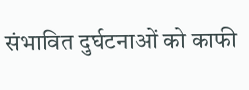संभावित दुर्घटनाओं को काफी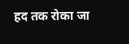हद तक रोका जा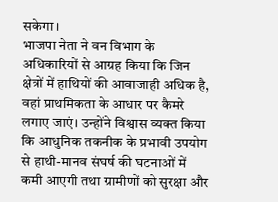सकेगा।
भाजपा नेता ने वन विभाग के अधिकारियों से आग्रह किया कि जिन क्षेत्रों में हाथियों की आवाजाही अधिक है, वहां प्राथमिकता के आधार पर कैमरे लगाए जाएं। उन्होंने विश्वास व्यक्त किया कि आधुनिक तकनीक के प्रभावी उपयोग से हाथी-मानव संघर्ष की घटनाओं में कमी आएगी तथा ग्रामीणों को सुरक्षा और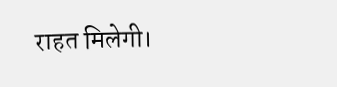राहत मिलेगी।